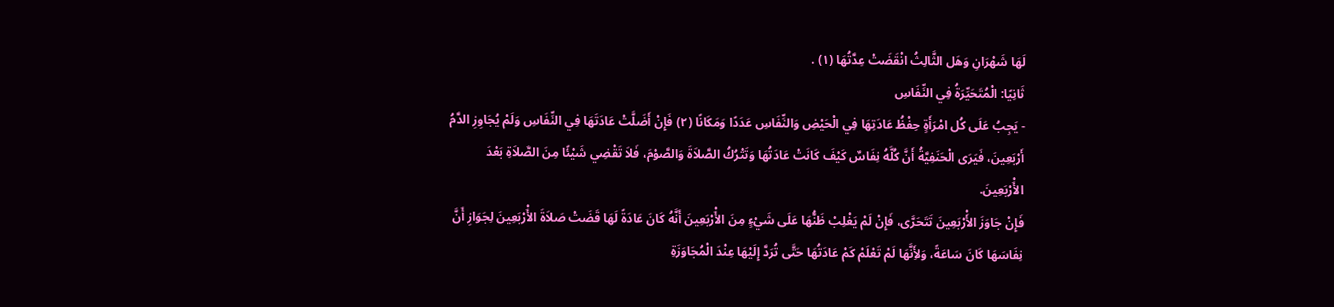لَهَا شَهْرَانِ وَهَل الثَّالِثُ انْقَضَتْ عِدَّتُهَا (١) .
ثَانِيًا: الْمُتَحَيِّرَةُ فِي النِّفَاسِ
- يَجِبُ عَلَى كُل امْرَأَةٍ حِفْظُ عَادَتِهَا فِي الْحَيْضِ وَالنِّفَاسِ عَدَدًا وَمَكَانًا (٢) فَإِنْ أَضَلَّتْ عَادَتَهَا فِي النِّفَاسِ وَلَمْ يُجَاوِزِ الدَّمُ أَرْبَعِينَ، فَيَرَى الْحَنَفِيَّةُ أَنَّ كُلَّهُ نِفَاسٌ كَيْفَ كَانَتْ عَادَتُهَا وَتَتْرُكُ الصَّلاَةَ وَالصَّوْمَ، فَلاَ تَقْضِي شَيْئًا مِنَ الصَّلاَةِ بَعْدَ الأَْرْبَعِينَ.
فَإِنْ جَاوَزَ الأَْرْبَعِينَ تَتَحَرَّى، فَإِنْ لَمْ يَغْلِبْ ظَنُّهَا عَلَى شَيْءٍ مِنَ الأَْرْبَعِينَ أَنَّهُ كَانَ عَادَةً لَهَا قَضَتْ صَلاَةَ الأَْرْبَعِينَ لِجَوَازِ أَنَّ نِفَاسَهَا كَانَ سَاعَةً، وَلأَِنَّهَا لَمْ تَعْلَمْ كَمْ عَادَتُهَا حَتَّى تُرَدَّ إِلَيْهَا عِنْدَ الْمُجَاوَزَةِ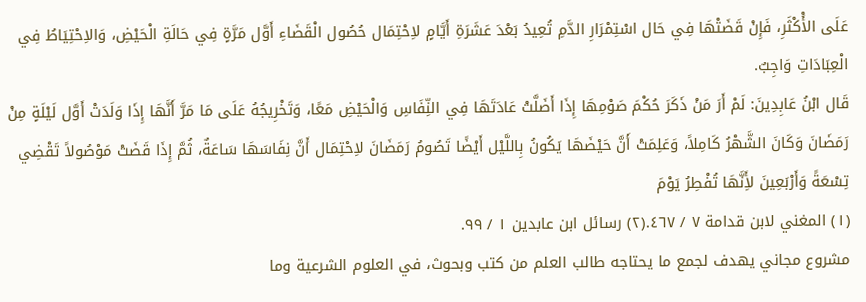عَلَى الأَْكْثَرِ، فَإِنْ قَضَتْهَا فِي حَال اسْتِمْرَارِ الدَّمِ تُعِيدُ بَعْدَ عَشَرَةِ أَيَّامٍ لاِحْتِمَال حُصُول الْقَضَاءِ أَوَّل مَرَّةٍ فِي حَالَةِ الْحَيْضِ، وَالاِحْتِيَاطُ فِي الْعِبَادَاتِ وَاجِبٌ.
قَال ابْنُ عَابِدِينَ: لَمْ أَرَ مَنْ ذَكَرَ حُكْمَ صَوْمِهَا إِذَا أَضَلَّتْ عَادَتَهَا فِي النِّفَاسِ وَالْحَيْضِ مَعًا، وَتَخْرِيجُهُ عَلَى مَا مَرَّ أَنَّهَا إِذَا وَلَدَتْ أَوَّل لَيْلَةٍ مِنْ رَمَضَانَ وَكَانَ الشَّهْرُ كَامِلاً، وَعَلِمَتْ أَنَّ حَيْضَهَا يَكُونُ بِاللَّيْل أَيْضًا تَصُومُ رَمَضَانَ لاِحْتِمَال أَنَّ نِفَاسَهَا سَاعَةٌ، ثُمَّ إِذَا قَضَتْ مَوْصُولاً تَقْضِي تِسْعَةً وَأَرْبَعِينَ لأَِنَّهَا تُفْطِرُ يَوْمَ
(١) المغني لابن قدامة ٧ / ٤٦٧.(٢) رسائل ابن عابدين ١ / ٩٩.
مشروع مجاني يهدف لجمع ما يحتاجه طالب العلم من كتب وبحوث، في العلوم الشرعية وما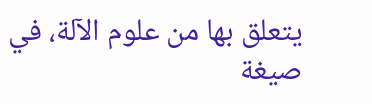يتعلق بها من علوم الآلة، في صيغة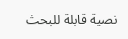نصية قابلة للبحث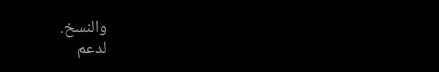والنسخ.
لدعم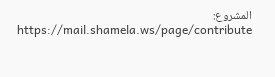المشروع: https://mail.shamela.ws/page/contribute